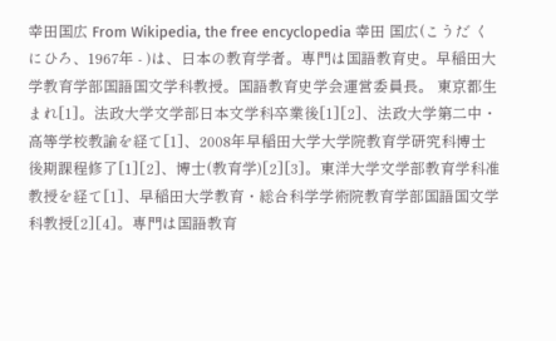幸田国広 From Wikipedia, the free encyclopedia 幸田 国広(こうだ くにひろ、1967年 - )は、日本の教育学者。専門は国語教育史。早稲田大学教育学部国語国文学科教授。国語教育史学会運営委員長。 東京都生まれ[1]。法政大学文学部日本文学科卒業後[1][2]、法政大学第二中・高等学校教諭を経て[1]、2008年早稲田大学大学院教育学研究科博士後期課程修了[1][2]、博士(教育学)[2][3]。東洋大学文学部教育学科准教授を経て[1]、早稲田大学教育・総合科学学術院教育学部国語国文学科教授[2][4]。専門は国語教育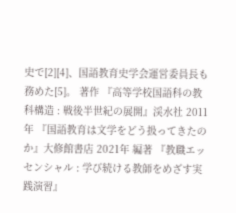史で[2][4]、国語教育史学会運営委員長も務めた[5]。 著作 『高等学校国語科の教科構造 : 戦後半世紀の展開』渓水社 2011年 『国語教育は文学をどう扱ってきたのか』大修館書店 2021年 編著 『教職エッセンシャル : 学び続ける教師をめざす実践演習』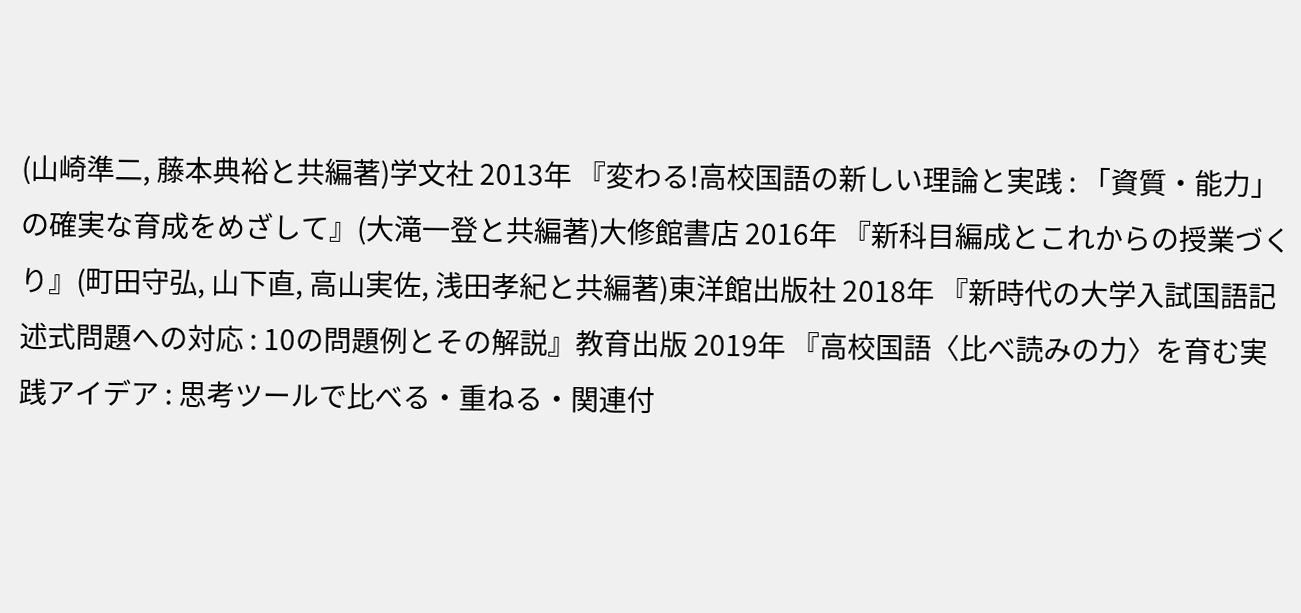(山崎準二, 藤本典裕と共編著)学文社 2013年 『変わる!高校国語の新しい理論と実践 : 「資質・能力」の確実な育成をめざして』(大滝一登と共編著)大修館書店 2016年 『新科目編成とこれからの授業づくり』(町田守弘, 山下直, 高山実佐, 浅田孝紀と共編著)東洋館出版社 2018年 『新時代の大学入試国語記述式問題への対応 : 10の問題例とその解説』教育出版 2019年 『高校国語〈比べ読みの力〉を育む実践アイデア : 思考ツールで比べる・重ねる・関連付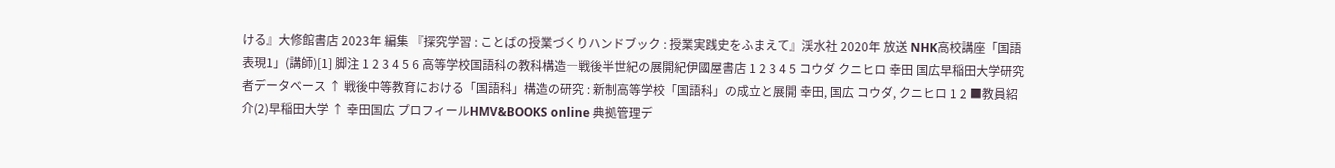ける』大修館書店 2023年 編集 『探究学習 : ことばの授業づくりハンドブック : 授業実践史をふまえて』渓水社 2020年 放送 NHK高校講座「国語表現1」(講師)[1] 脚注 1 2 3 4 5 6 高等学校国語科の教科構造―戦後半世紀の展開紀伊國屋書店 1 2 3 4 5 コウダ クニヒロ 幸田 国広早稲田大学研究者データベース ↑ 戦後中等教育における「国語科」構造の研究 : 新制高等学校「国語科」の成立と展開 幸田, 国広 コウダ, クニヒロ 1 2 ■教員紹介(2)早稲田大学 ↑ 幸田国広 プロフィールHMV&BOOKS online 典拠管理デ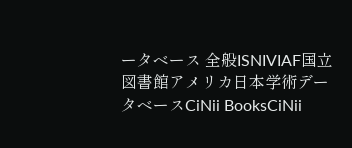ータベース 全般ISNIVIAF国立図書館アメリカ日本学術データベースCiNii BooksCiNii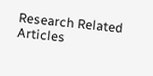Research Related Articles